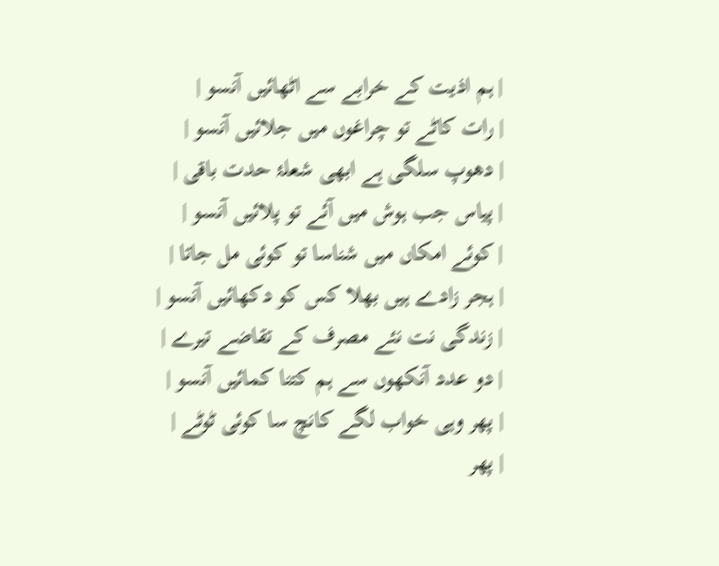| ہم اذیت کے خرابے سے اٹھائیں آنسو |
| رات کاٹے تو چراغوں میں جلائیں آنسو |
| دھوپ سلگی ہے ابھی شعلۂ حدت باقی |
| پیاس جب ہوش میں آئے تو پلائیں آنسو |
| کوئے امکاں میں شناسا تو کوئی مل جاتا |
| ہجر زادے ہیں بھلا کس کو دکھائیں آنسو |
| زندگی نت نئے مصرف کے تقاضے تیرے |
| دو عدد آنکھوں سے ہم کتنا کمائیں آنسو |
| پھر وہی خواب لگے کانچ سا کوئی ٹوٹے |
| پھر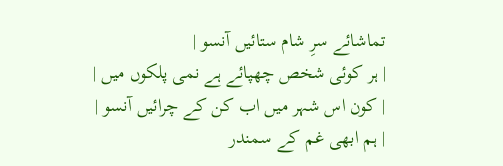تماشائے سرِ شام ستائیں آنسو |
| ہر کوئی شخص چھپائے ہے نمی پلکوں میں |
| کون اس شہر میں اب کن کے چرائیں آنسو |
| ہم ابھی غم کے سمندر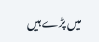میں پڑے ہیں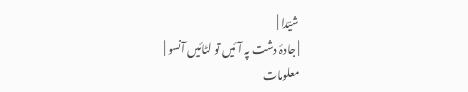شیؔدا |
| جادۂ دشت پہ آئیں تو لٹائیں آنسو |
معلومات